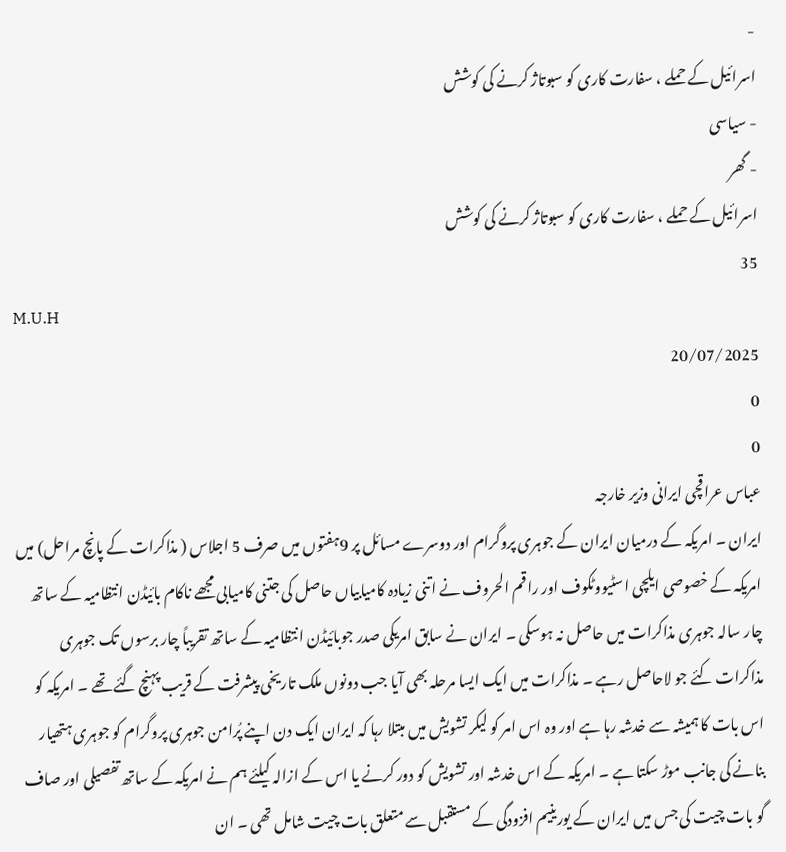-
اسرائیل کے حملے ، سفارت کاری کو سبوتاژ کرنے کی کوشش
- سیاسی
- گھر
اسرائیل کے حملے ، سفارت کاری کو سبوتاژ کرنے کی کوشش
35
M.U.H
20/07/2025
0
0
عباس عراقچی ایرانی وزیر خارجہ
ایران ۔ امریکہ کے درمیان ایران کے جوہری پروگرام اور دوسرے مسائل پر 9ہفتوں میں صرف 5 اجلاس ( مذاکرات کے پانچ مراحل) میں امریکہ کے خصوصی ایلچی اسٹیووٹکوف اور راقم الحروف نے اتنی زیادہ کامیابیاں حاصل کی جتنی کامیابی مجھے ناکام بائیڈن انتظامیہ کے ساتھ چار سالہ جوہری مذاکرات میں حاصل نہ ہوسکی ۔ ایران نے سابق امریکی صدر جوبائیڈن انتظامیہ کے ساتھ تقریباً چار برسوں تک جوہری مذاکرات کئے جو لاحاصل رہے ۔ مذاکرات میں ایک ایسا مرحلہ بھی آیا جب دونوں ملک تاریخی پیشرفت کے قریب پہنچ گئے تھے ۔ امریکہ کو اس بات کا ہمیشہ سے خدشہ رہا ہے اور وہ اس امر کو لیکر تشویش میں مبتلا رہا کہ ایران ایک دن اپنے پُرامن جوہری پروگرام کو جوہری ہتھیار بنانے کی جانب موڑ سکتا ہے ۔ امریکہ کے اس خدشہ اور تشویش کو دور کرنے یا اس کے ازالہ کیلئے ہم نے امریکہ کے ساتھ تفصیلی اور صاف گو بات چیت کی جس میں ایران کے یورینیم افزودگی کے مستقبل سے متعلق بات چیت شامل تھی ۔ ان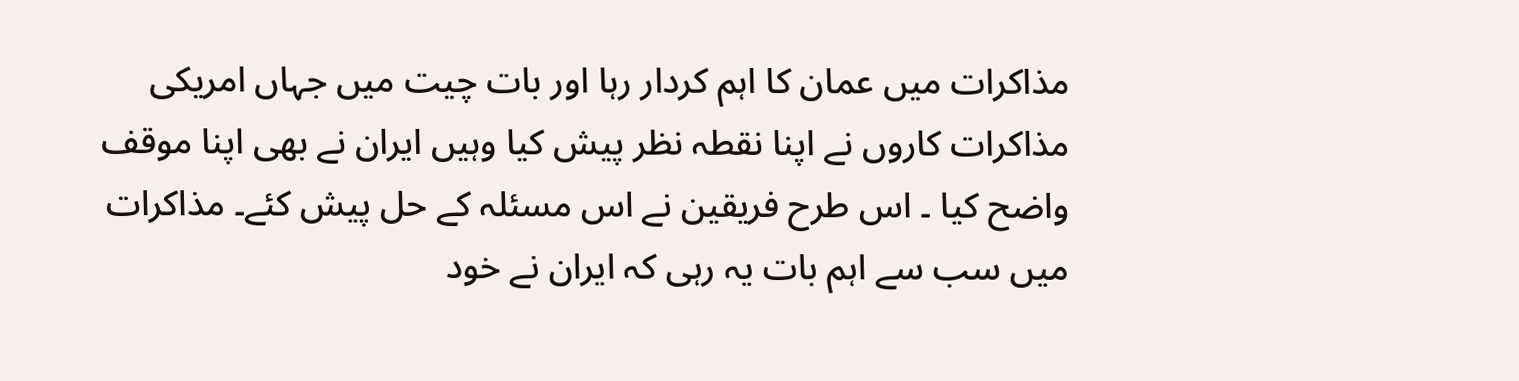مذاکرات میں عمان کا اہم کردار رہا اور بات چیت میں جہاں امریکی مذاکرات کاروں نے اپنا نقطہ نظر پیش کیا وہیں ایران نے بھی اپنا موقف واضح کیا ۔ اس طرح فریقین نے اس مسئلہ کے حل پیش کئے۔ مذاکرات میں سب سے اہم بات یہ رہی کہ ایران نے خود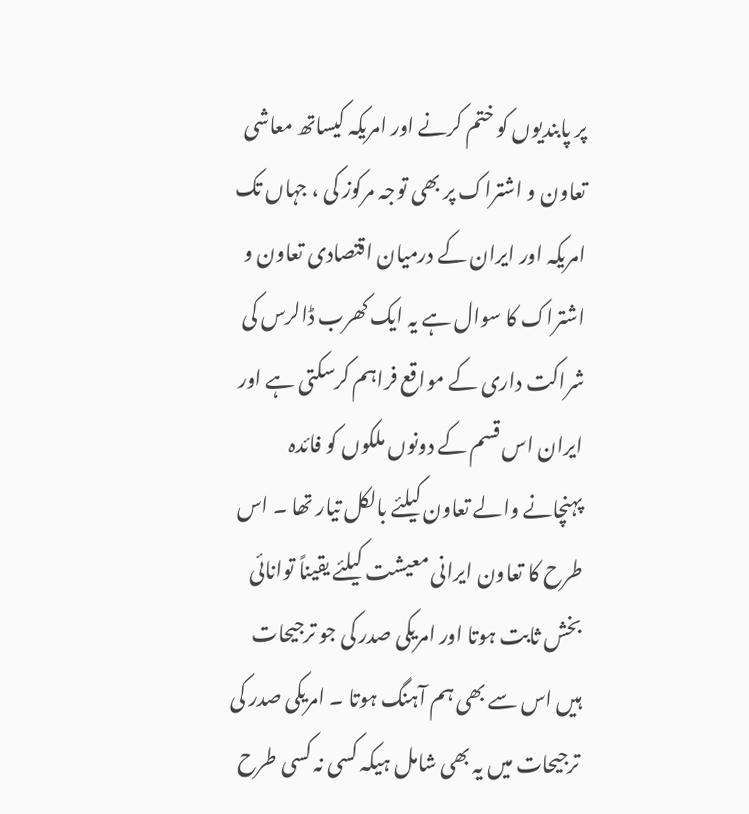پر پابندیوں کو ختم کرنے اور امریکہ کیساتھ معاشی تعاون و اشتراک پر بھی توجہ مرکوز کی ، جہاں تک امریکہ اور ایران کے درمیان اقتصادی تعاون و اشتراک کا سوال ہے یہ ایک کھرب ڈالرس کی شراکت داری کے مواقع فراہم کرسکتی ہے اور ایران اس قسم کے دونوں ملکوں کو فائدہ پہنچانے والے تعاون کیلئے بالکل تیار تھا ۔ اس طرح کا تعاون ایرانی معیشت کیلئے یقیناً توانائی بخش ثابت ہوتا اور امریکی صدر کی جو ترجیحات ہیں اس سے بھی ہم آہنگ ہوتا ۔ امریکی صدر کی ترجیحات میں یہ بھی شامل ہیکہ کسی نہ کسی طرح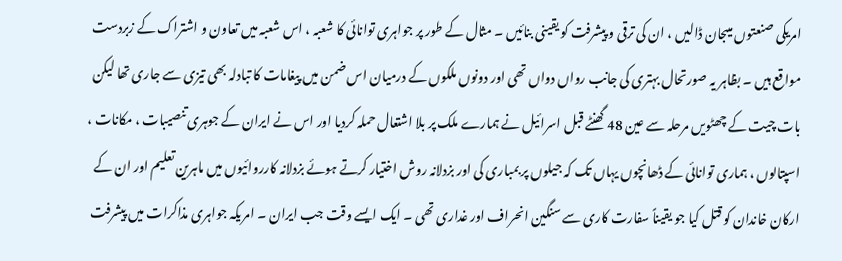امریکی صنعتوں میںجان ڈالیں ، ان کی ترقی و پیشرفت کو یقینی بنائیں ۔ مثال کے طور پر جواہری توانائی کا شعبہ ، اس شعبہ میں تعاون و اشتراک کے زبردست مواقع ہیں ۔ بظاہر یہ صورتحال بہتری کی جانب رواں دواں تھی اور دونوں ملکوں کے درمیان اس ضمن میں پیغامات کا تبادلہ بھی تیزی سے جاری تھا لیکن بات چیت کے چھٹویں مرحلہ سے عین 48 گھنٹے قبل اسرائیل نے ہمارے ملک پر بلا اشتعال حملہ کردیا اور اس نے ایران کے جوہری تنصیبات ، مکانات ، اسپتالوں ، ہماری توانائی کے ڈھانچوں یہاں تک کہ جیلوں پر بمباری کی اور بزدلانہ روش اختیار کرتے ہوئے بزدلانہ کارروائیوں میں ماہرین تعلیم اور ان کے ارکان خاندان کو قتل کیا جو یقیناً سفارت کاری سے سنگین انحراف اور غداری تھی ۔ ایک ایسے وقت جب ایران ۔ امریکہ جواہری مذاکرات میں پیشرفت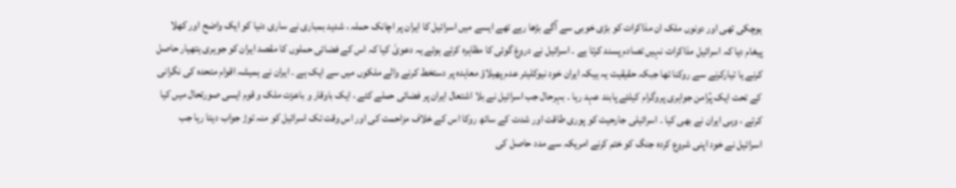ہوچکی تھی اور دونوں ملک ان مذاکرات کو بڑی خوبی سے آگے بڑھا رہے تھے ایسے میں اسرائیل کا ایران پر اچانک حملہ ، شدید بمباری نے ساری دنیا کو ایک واضح اور کھلا پیغام دیا کہ اسرائیل مذاکرات نہیں تصادم پسند کرتا ہے ۔ اسرائیل نے دروغ گوئی کا مظاہرہ کرتے ہوئے یہ دعویٰ کیا کہ اس کے فضائی حملوں کا مقصد ایران کو جوہری ہتھیار حاصل کرنے یا تیارکرنے سے روکنا تھا جبکہ حقیقیت یہ ہیکہ ایران خود نیوکلیئر عدم پھیلاؤ معاہدہ پر دستخط کرنے والے ملکوں میں سے ایک ہے ۔ ایران نے ہمیشہ اقوام متحدہ کی نگرانی کے تحت ایک پُرامن جواہری پروگرام کیلئے پابند عہد رہا ۔ بہرحال جب اسرائیل نے بلا اشتعال ایران پر فضائی حملے کئے ، ایک باوقار و باعزت ملک و قوم ایسی صورتحال میں کیا کرتے ، وہی ایران نے بھی کیا ۔ اسرائیلی جارحیت کو پوری طاقت اور شدت کے ساتھ روکا اس کے خلاف مزاحمت کی اور اس وقت تک اسرائیل کو منہ توڑ جواب دیتا رہا جب اسرائیل نے خود اپنی شروع کردہ جنگ کو ختم کرنے امریکہ سے مدد حاصل کی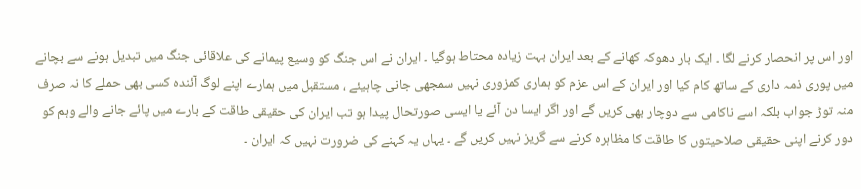اور اس پر انحصار کرنے لگا ۔ ایک بار دھوکہ کھانے کے بعد ایران بہت زیادہ محتاط ہوگیا ۔ ایران نے اس جنگ کو وسیع پیمانے کی علاقائی جنگ میں تبدیل ہونے سے بچانے میں پوری ذمہ داری کے ساتھ کام کیا اور ایران کے اس عزم کو ہماری کمزوری نہیں سمجھی جانی چاہیئے ، مستقبل میں ہمارے اپنے لوگ آئندہ کسی بھی حملے کا نہ صرف منہ توڑ جواب بلکہ اسے ناکامی سے دوچار بھی کریں گے اور اگر ایسا دن آئے یا ایسی صورتحال پیدا ہو تب ایران کی حقیقی طاقت کے بارے میں پائے جانے والے وہم کو دور کرنے اپنی حقیقی صلاحیتوں کا طاقت کا مظاہرہ کرنے سے گریز نہیں کریں گے ۔ یہاں یہ کہنے کی ضرورت نہیں کہ ایران ۔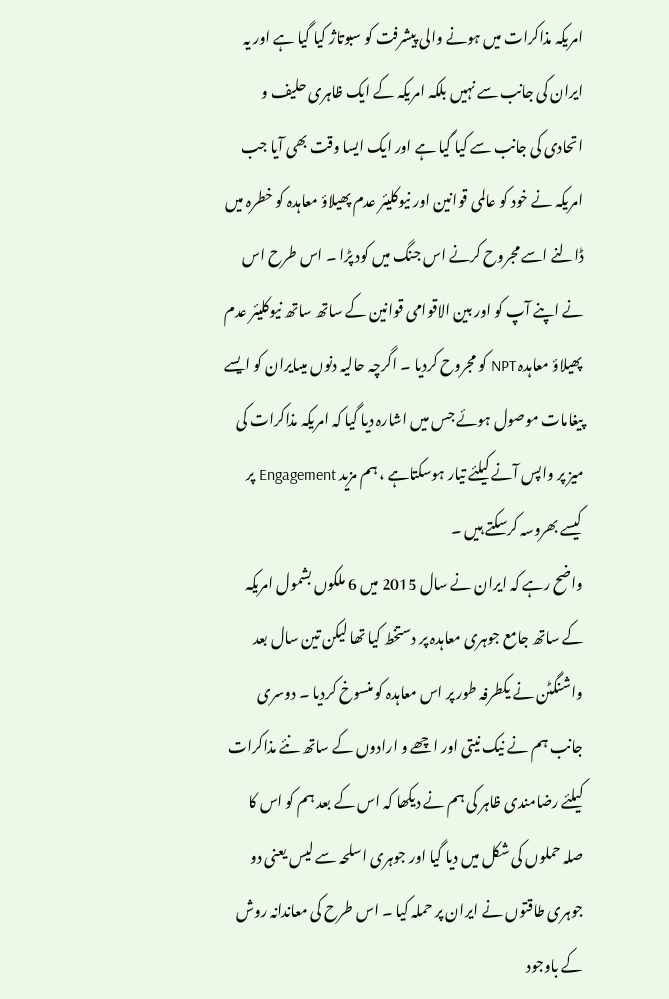امریکہ مذاکرات میں ہونے والی پیشرفت کو سبوتاژ کیا گیا ہے اور یہ ایران کی جانب سے نہیں بلکہ امریکہ کے ایک ظاہری حلیف و اتحادی کی جانب سے کیا گیا ہے اور ایک ایسا وقت بھی آیا جب امریکہ نے خود کو عالمی قوانین اور نیوکلیئر عدم پھیلاؤ معاہدہ کو خطرہ میں ڈالنے اسے مجروح کرنے اس جنگ میں کود پڑا ۔ اس طرح اس نے اپنے آپ کو اور بین الاقوامی قوانین کے ساتھ ساتھ نیوکلیئر عدم پھیلاؤ معاہدہ NPT کو مجروح کردیا ۔ اگرچہ حالیہ دنوں میںایران کو ایسے پیغامات موصول ہوئے جس میں اشارہ دیا گیا کہ امریکہ مذاکرات کی میز پر واپس آنے کیلئے تیار ہوسکتاہے ، ہم مزید Engagement پر کیسے بھروسہ کرسکتے ہیں ۔
واضح رہے کہ ایران نے سال 2015 میں 6 ملکوں بشمول امریکہ کے ساتھ جامع جوہری معاہدہ پر دستخط کیا تھا لیکن تین سال بعد واشنگٹن نے یکطرفہ طور پر اس معاہدہ کو منسوخ کردیا ۔ دوسری جانب ہم نے نیک نیتی اور اچھے و ارادوں کے ساتھ نئے مذاکرات کیلئے رضامندی ظاہر کی ہم نے دیکھا کہ اس کے بعد ہم کو اس کا صلہ حملوں کی شکل میں دیا گیا اور جوہری اسلحہ سے لیس یعنی دو جوہری طاقتوں نے ایران پر حملہ کیا ۔ اس طرح کی معاندانہ روش کے باوجود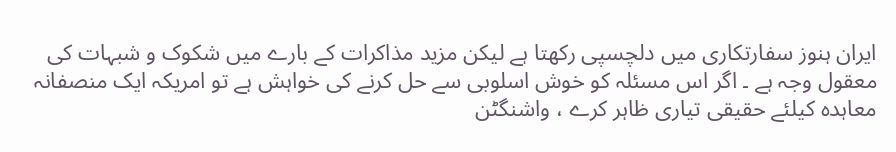ایران ہنوز سفارتکاری میں دلچسپی رکھتا ہے لیکن مزید مذاکرات کے بارے میں شکوک و شبہات کی معقول وجہ ہے ۔ اگر اس مسئلہ کو خوش اسلوبی سے حل کرنے کی خواہش ہے تو امریکہ ایک منصفانہ معاہدہ کیلئے حقیقی تیاری ظاہر کرے ، واشنگٹن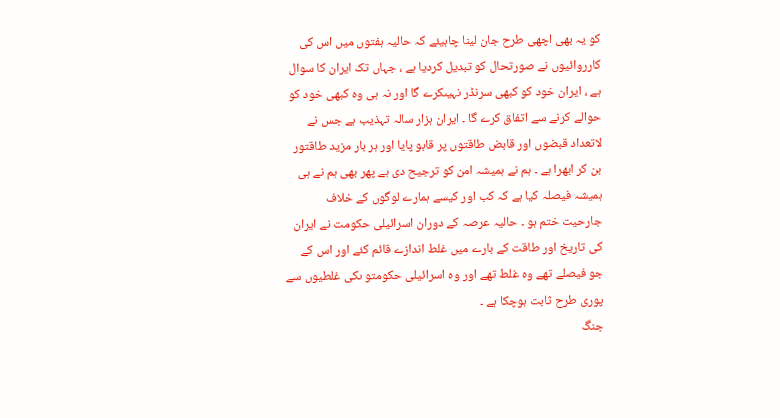کو یہ بھی اچھی طرح جان لینا چاہیئے کہ حالیہ ہفتوں میں اس کی کارروائیوں نے صورتحال کو تبدیل کردیا ہے ، جہاں تک ایران کا سوال ہے ، ایران خود کو کبھی سرنڈر نہیںکرے گا اور نہ ہی وہ کبھی خود کو حوالے کرنے سے اتفاق کرے گا ۔ ایران ہزار سالہ تہذیب ہے جس نے لاتعداد قبضوں اور قابض طاقتوں پر قابو پایا اور ہر بار مزید طاقتور بن کر ابھرا ہے ۔ ہم نے ہمیشہ امن کو ترجیح دی ہے پھر بھی ہم نے ہی ہمیشہ فیصلہ کیا ہے کہ کب اور کیسے ہمارے لوگوں کے خلاف جارحیت ختم ہو ۔ حالیہ عرصہ کے دوران اسرائیلی حکومت نے ایران کی تاریخ اور طاقت کے بارے میں غلط اندازے قائم کئے اور اس کے جو فیصلے تھے وہ غلط تھے اور وہ اسرائیلی حکومتو ںکی غلطیوں سے پوری طرح ثابت ہوچکا ہے ۔
جنگ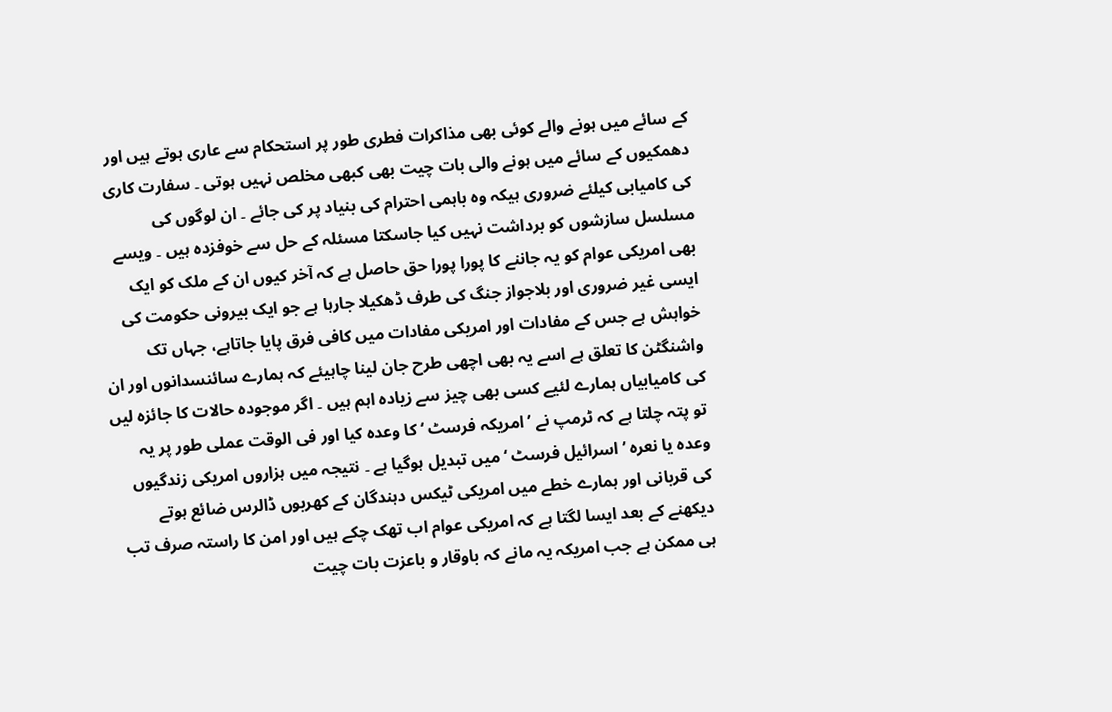کے سائے میں ہونے والے کوئی بھی مذاکرات فطری طور پر استحکام سے عاری ہوتے ہیں اور دھمکیوں کے سائے میں ہونے والی بات چیت بھی کبھی مخلص نہیں ہوتی ۔ سفارت کاری کی کامیابی کیلئے ضروری ہیکہ وہ باہمی احترام کی بنیاد پر کی جائے ۔ ان لوگوں کی مسلسل سازشوں کو برداشت نہیں کیا جاسکتا مسئلہ کے حل سے خوفزدہ ہیں ۔ ویسے بھی امریکی عوام کو یہ جاننے کا پورا پورا حق حاصل ہے کہ آخر کیوں ان کے ملک کو ایک ایسی غیر ضروری اور بلاجواز جنگ کی طرف ڈھکیلا جارہا ہے جو ایک بیرونی حکومت کی خواہش ہے جس کے مفادات اور امریکی مفادات میں کافی فرق پایا جاتاہے، جہاں تک واشنگٹن کا تعلق ہے اسے یہ بھی اچھی طرح جان لینا چاہیئے کہ ہمارے سائنسدانوں اور ان کی کامیابیاں ہمارے لئیے کسی بھی چیز سے زیادہ اہم ہیں ۔ اگر موجودہ حالات کا جائزہ لیں تو پتہ چلتا ہے کہ ٹرمپ نے ’ امریکہ فرسٹ ‘ کا وعدہ کیا اور فی الوقت عملی طور پر یہ وعدہ یا نعرہ ’ اسرائیل فرسٹ ‘ میں تبدیل ہوگیا ہے ۔ نتیجہ میں ہزاروں امریکی زندگیوں کی قربانی اور ہمارے خطے میں امریکی ٹیکس دہندگان کے کھربوں ڈالرس ضائع ہوتے دیکھنے کے بعد ایسا لگتا ہے کہ امریکی عوام اب تھک چکے ہیں اور امن کا راستہ صرف تب ہی ممکن ہے جب امریکہ یہ مانے کہ باوقار و باعزت بات چیت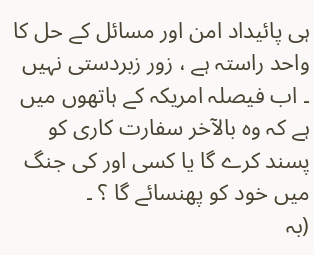ہی پائیداد امن اور مسائل کے حل کا واحد راستہ ہے ، زور زبردستی نہیں ۔ اب فیصلہ امریکہ کے ہاتھوں میں ہے کہ وہ بالآخر سفارت کاری کو پسند کرے گا یا کسی اور کی جنگ میں خود کو پھنسائے گا ؟ ۔
(بہ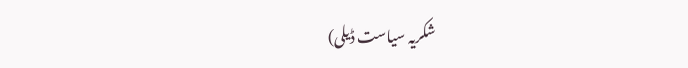شکریہ سیاست ڈیلی)